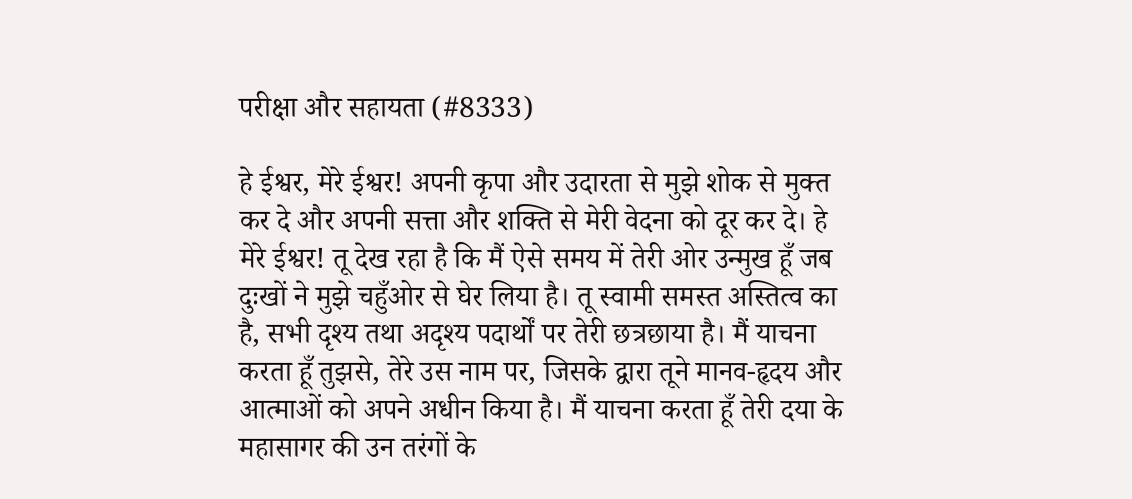परीक्षा और सहायता (#8333)

हे ईश्वर, मेरे ईश्वर! अपनी कृपा और उदारता से मुझे शोक से मुक्त कर दे और अपनी सत्ता और शक्ति से मेरी वेदना को दूर कर दे। हे मेरे ईश्वर! तू देख रहा है कि मैं ऐसे समय में तेरी ओर उन्मुख हूँ जब दुःखों ने मुझे चहुँओर से घेर लिया है। तू स्वामी समस्त अस्तित्व का है, सभी दृश्य तथा अदृश्य पदार्थों पर तेरी छत्रछाया है। मैं याचना करता हूँ तुझसे, तेरे उस नाम पर, जिसके द्वारा तूने मानव-हृदय और आत्माओं को अपने अधीन किया है। मैं याचना करता हूँ तेरी दया के महासागर की उन तरंगों के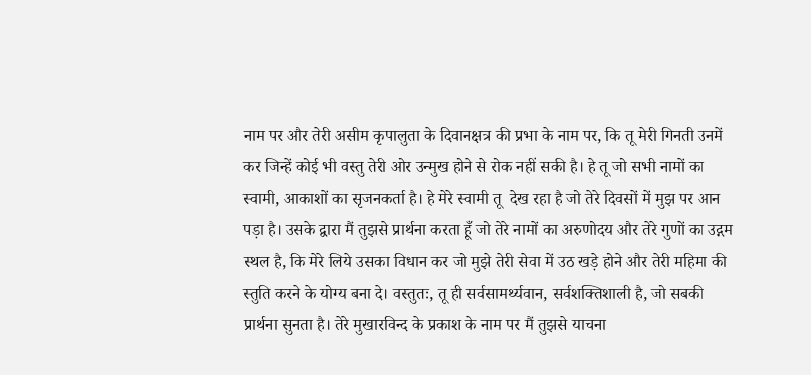नाम पर और तेरी असीम कृपालुता के दिवानक्षत्र की प्रभा के नाम पर, कि तू मेरी गिनती उनमें कर जिन्हें कोई भी वस्तु तेरी ओर उन्मुख होने से रोक नहीं सकी है। हे तू जो सभी नामों का स्वामी, आकाशों का सृजनकर्ता है। हे मेरे स्वामी तू  देख रहा है जो तेरे दिवसों में मुझ पर आन पड़ा है। उसके द्वारा मैं तुझसे प्रार्थना करता हूँ जो तेरे नामों का अरुणोदय और तेरे गुणों का उद्गम स्थल है, कि मेरे लिये उसका विधान कर जो मुझे तेरी सेवा में उठ खड़े होने और तेरी महिमा की स्तुति करने के योग्य बना दे। वस्तुतः, तू ही सर्वसामर्थ्‍यवान, सर्वशक्तिशाली है, जो सबकी प्रार्थना सुनता है। तेरे मुखारविन्द के प्रकाश के नाम पर मैं तुझसे याचना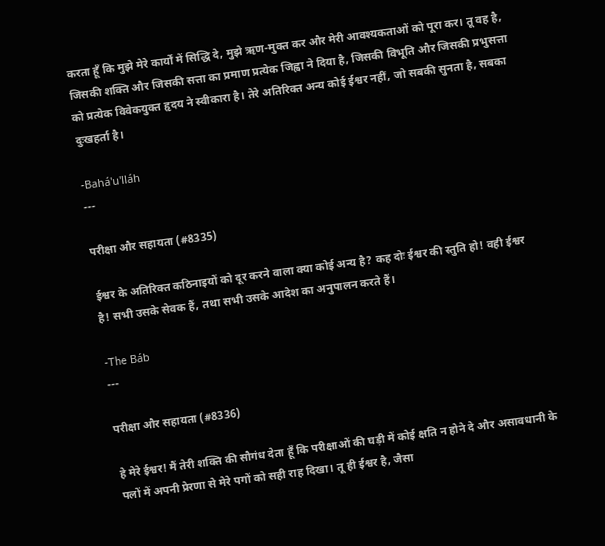करता हूँ कि मुझे मेरे कार्यों में सिद्धि दे, मुझे ऋण-मुक्त कर और मेरी आवश्यकताओं को पूरा कर। तू वह है, जिसकी शक्ति और जिसकी सत्ता का प्रमाण प्रत्येक जिह्वा ने दिया है, जिसकी विभूति और जिसकी प्रभुसत्ता को प्रत्येक विवेकयुक्त हृदय ने स्वीकारा है। तेरे अतिरिक्त अन्य कोई ईश्वर नहीं, जो सबकी सुनता है, सबका दुःखहर्ता है।

-Bahá'u'lláh
---

परीक्षा और सहायता (#8335)

ईश्वर के अतिरिक्त कठिनाइयों को दूर करने वाला क्या कोई अन्य है? कह दोः ईश्वर की स्तुति हो! वही ईश्वर है! सभी उसके सेवक हैं, तथा सभी उसके आदेश का अनुपालन करते हैं।

-The Báb
---

परीक्षा और सहायता (#8336)

हे मेरे ईश्वर! मैं तेरी शक्ति की सौगंध देता हूँ कि परीक्षाओं की घड़ी में कोई क्षति न होने दे और असावधानी के पलों में अपनी प्रेरणा से मेरे पगों को सही राह दिखा। तू ही ईश्वर है, जैसा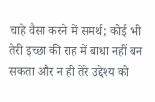चाहे वैसा करने में समर्थ; कोई भी तेरी इच्छा की राह में बाधा नहीं बन सकता और न ही तेरे उद्देश्य को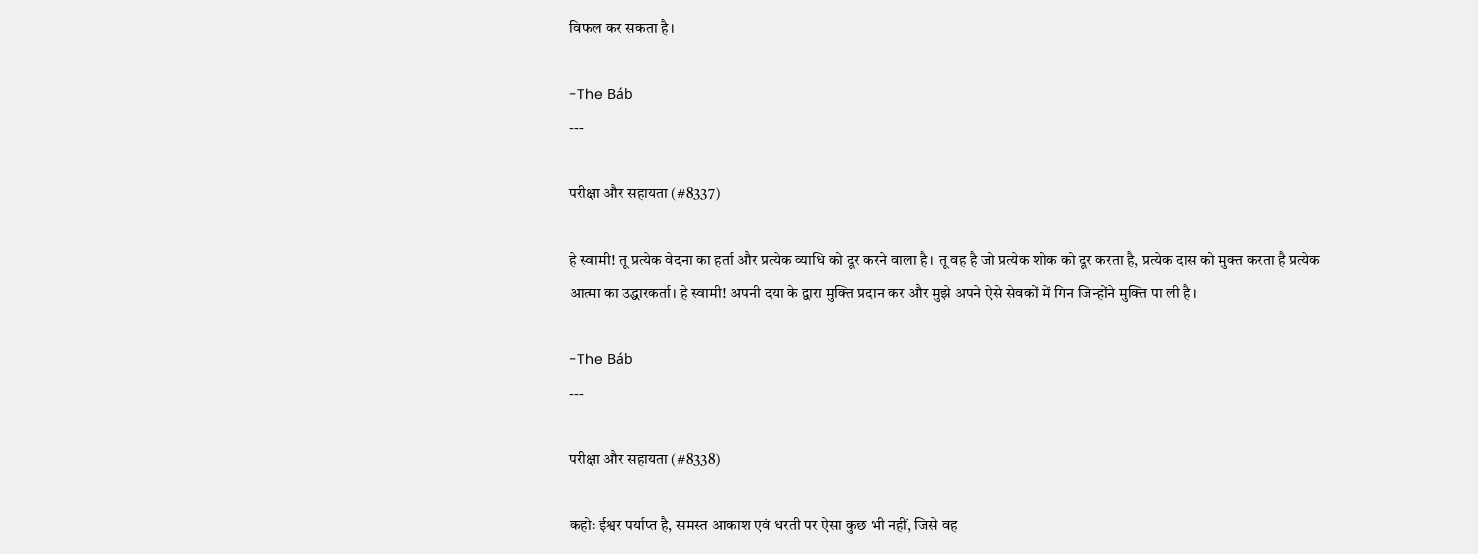विफल कर सकता है।

-The Báb
---

परीक्षा और सहायता (#8337)

हे स्वामी! तू प्रत्येक वेदना का हर्ता और प्रत्येक व्याधि को दूर करने वाला है। तू वह है जो प्रत्येक शोक को दूर करता है, प्रत्येक दास को मुक्त करता है प्रत्येक आत्मा का उद्धारकर्ता। हे स्वामी! अपनी दया के द्वारा मुक्ति प्रदान कर और मुझे अपने ऐसे सेवकों में गिन जिन्होंने मुक्ति पा ली है।

-The Báb
---

परीक्षा और सहायता (#8338)

कहोः ईश्वर पर्याप्त है, समस्त आकाश एवं धरती पर ऐसा कुछ भी नहीं, जिसे वह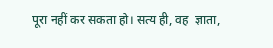पूरा नहीं कर सकता हो। सत्य ही, वह  ज्ञाता,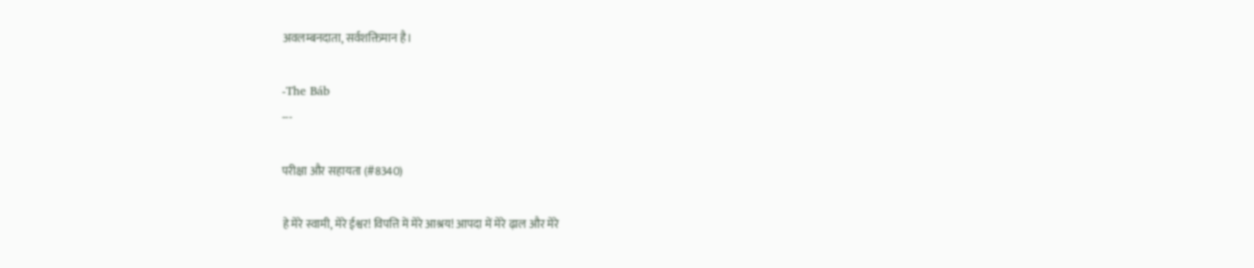अवलम्बनदाता, सर्वशक्तिमान है।

-The Báb
---

परीक्षा और सहायता (#8340)

हे मेरे स्वामी, मेरे ईश्वर! विपत्ति में मेरे आश्रय! आपदा में मेरे ढ़ाल और मेरे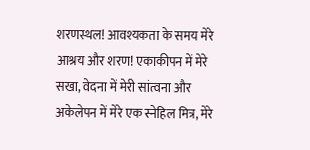शरणस्थल! आवश्यकता के समय मेरे आश्रय और शरण! एकाकीपन में मेरे सखा, वेदना में मेरी सांत्वना और अकेलेपन में मेरे एक स्नेहिल मित्र, मेरे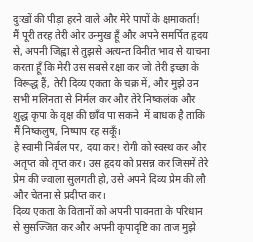दुःखों की पीड़ा हरने वाले और मेरे पापों के क्षमाकर्ता!
मैं पूरी तरह तेरी ओर उन्मुख हूँ और अपने समर्पित हृदय से, अपनी जिह्वा से तुझसे अत्यन्त विनीत भाव से याचना करता हूँ कि मेरी उस सबसे रक्षा कर जो तेरी इच्छा के विरूद्ध हैं, तेरी दिव्य एकता के चक्र में, और मुझे उन सभी मलिनता से निर्मल कर और तेरे निष्कलंक और शुद्ध कृपा के वृक्ष की छाँव पा सकने  में बाधक है ताकि मैं निष्कलुष, निष्पाप रह सकूँ।
हे स्वामी निर्बल पर, दया कर! रोगी को स्वस्थ कर और अतृप्त को तृप्त कर। उस हृदय को प्रसन्न कर जिसमें तेरे प्रेम की ज्वाला सुलगती हो, उसे अपने दिव्य प्रेम की लौ और चेतना से प्रदीप्त कर।
दिव्य एकता के वितानों को अपनी पावनता के परिधान से सुसज्जित कर और अपनी कृपादृष्टि का ताज मुझे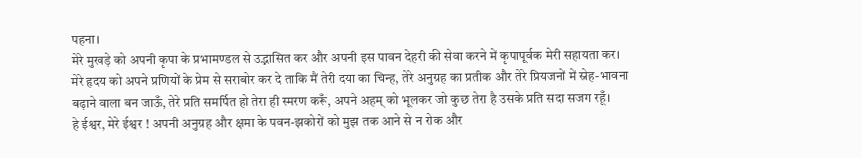पहना।
मेरे मुखड़े को अपनी कृपा के प्रभामण्डल से उद्भासित कर और अपनी इस पावन देहरी की सेवा करने में कृपापूर्वक मेरी सहायता कर।
मेरे हृदय को अपने प्रणियों के प्रेम से सराबोर कर दे ताकि मैं तेरी दया का चिन्ह, तेरे अनुग्रह का प्रतीक और तेरे प्रियजनों में स्नेह-भावना बढ़ाने वाला बन जाऊँ, तेरे प्रति समर्पित हो तेरा ही स्मरण करूँ, अपने अहम् को भूलकर जो कुछ तेरा है उसके प्रति सदा सजग रहूँ।
हे ईश्वर, मेरे ईश्वर ! अपनी अनुग्रह और क्षमा के पवन-झकोरों को मुझ तक आने से न रोक और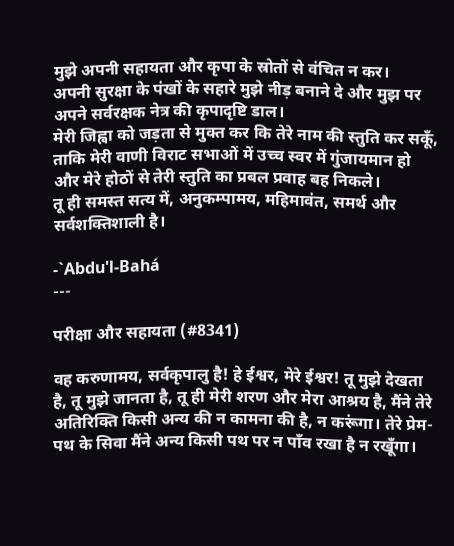मुझे अपनी सहायता और कृपा के स्रोतों से वंचित न कर।
अपनी सुरक्षा के पंखों के सहारे मुझे नीड़ बनाने दे और मुझ पर अपने सर्वरक्षक नेत्र की कृपादृष्टि डाल।
मेरी जिह्वा को जड़ता से मुक्त कर कि तेरे नाम की स्तुति कर सकूँ, ताकि मेरी वाणी विराट सभाओं में उच्च स्वर में गुंजायमान हो और मेरे होठों से तेरी स्तुति का प्रबल प्रवाह बह निकले।
तू ही समस्त सत्य में, अनुकम्पामय, महिमावंत, समर्थ और सर्वशक्तिशाली है।

-`Abdu'l-Bahá
---

परीक्षा और सहायता (#8341)

वह करुणामय, सर्वकृपालु है! हे ईश्वर, मेरे ईश्वर! तू मुझे देखता है, तू मुझे जानता है, तू ही मेरी शरण और मेरा आश्रय है, मैंने तेरे अतिरिक्ति किसी अन्य की न कामना की है, न करूंगा। तेरे प्रेम-पथ के सिवा मैंने अन्य किसी पथ पर न पाँव रखा है न रखूँगा।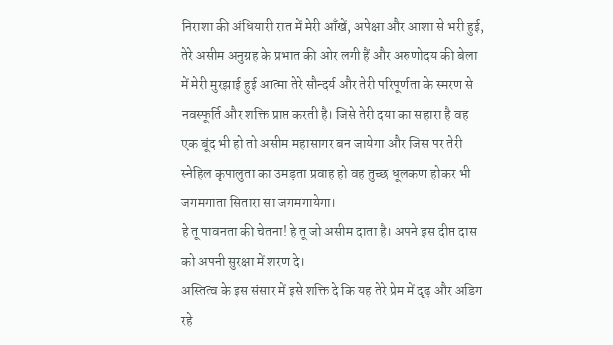निराशा की अंधियारी रात में मेरी आँखें, अपेक्षा और आशा से भरी हुई, तेरे असीम अनुग्रह के प्रभात की ओर लगी हैं और अरुणोदय की बेला में मेरी मुरझाई हुई आत्मा तेरे सौन्दर्य और तेरी परिपूर्णता के स्मरण से नवस्फूर्ति और शक्ति प्राप्त करती है। जिसे तेरी दया का सहारा है वह एक बूंद भी हो तो असीम महासागर बन जायेगा और जिस पर तेरी स्नेहिल कृपालुता का उमड़ता प्रवाह हो वह तुच्छ धूलकण होकर भी जगमगाता सितारा सा जगमगायेगा।
हे तू पावनता की चेतना! हे तू जो असीम दाता है। अपने इस दीप्त दास को अपनी सुरक्षा में शरण दे।
अस्तित्व के इस संसार में इसे शक्ति दे कि यह तेरे प्रेम में दृढ़ और अडिग रहे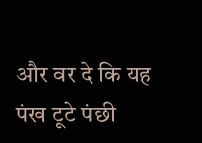और वर दे कि यह पंख टूटे पंछी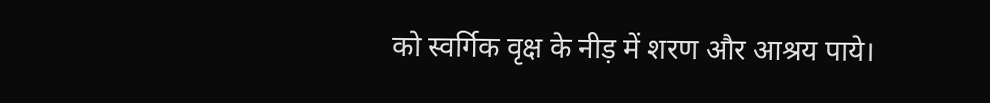को स्वर्गिक वृक्ष के नीड़ में शरण और आश्रय पाये।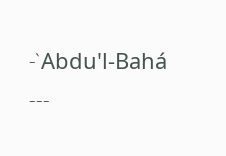-`Abdu'l-Bahá
---